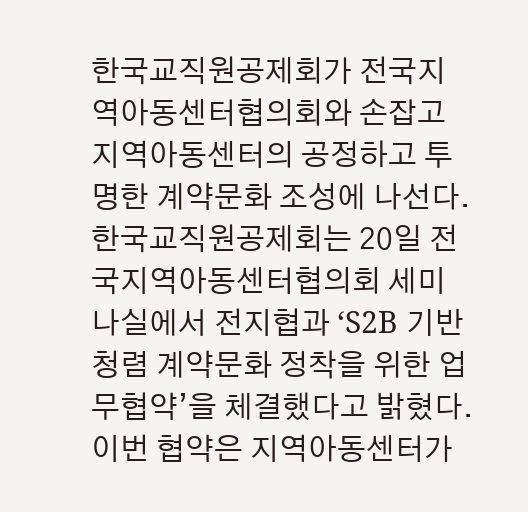한국교직원공제회가 전국지역아동센터협의회와 손잡고 지역아동센터의 공정하고 투명한 계약문화 조성에 나선다.
한국교직원공제회는 20일 전국지역아동센터협의회 세미나실에서 전지협과 ‘S2B 기반 청렴 계약문화 정착을 위한 업무협약’을 체결했다고 밝혔다.
이번 협약은 지역아동센터가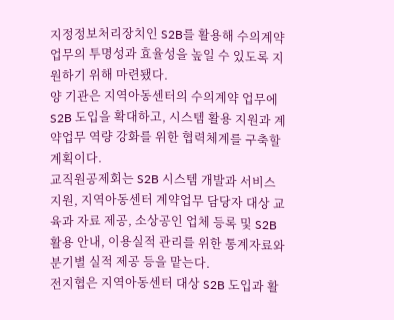지정정보처리장치인 S2B를 활용해 수의계약 업무의 투명성과 효율성을 높일 수 있도록 지원하기 위해 마련됐다.
양 기관은 지역아동센터의 수의계약 업무에 S2B 도입을 확대하고, 시스템 활용 지원과 계약업무 역량 강화를 위한 협력체계를 구축할 계획이다.
교직원공제회는 S2B 시스템 개발과 서비스 지원, 지역아동센터 계약업무 담당자 대상 교육과 자료 제공, 소상공인 업체 등록 및 S2B 활용 안내, 이용실적 관리를 위한 통계자료와 분기별 실적 제공 등을 맡는다.
전지협은 지역아동센터 대상 S2B 도입과 활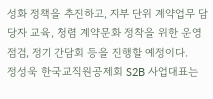성화 정책을 추진하고, 지부 단위 계약업무 담당자 교육, 청렴 계약문화 정착을 위한 운영 점검, 정기 간담회 등을 진행할 예정이다.
정성욱 한국교직원공제회 S2B 사업대표는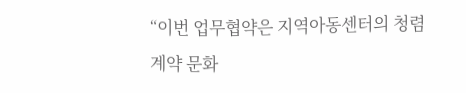“이번 업무협약은 지역아동센터의 청렴계약 문화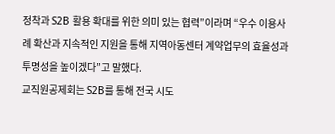정착과 S2B 활용 확대를 위한 의미 있는 협력”이라며 “우수 이용사례 확산과 지속적인 지원을 통해 지역아동센터 계약업무의 효율성과 투명성을 높이겠다”고 말했다.
교직원공제회는 S2B를 통해 전국 시도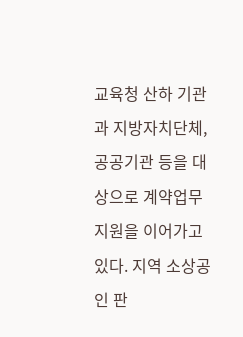교육청 산하 기관과 지방자치단체, 공공기관 등을 대상으로 계약업무 지원을 이어가고 있다. 지역 소상공인 판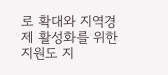로 확대와 지역경제 활성화를 위한 지원도 지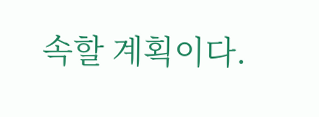속할 계획이다.